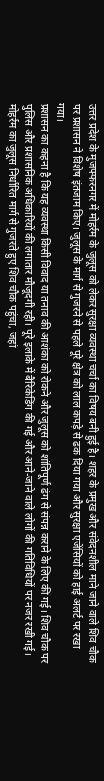उत्तर प्रदेश के मुजफ्फरनगर में मोहर्रम के जुलूस को लेकर सुरक्षा व्यवस्था चर्चा का विषय बनी हुई है। शहर के प्रमुख और संवेदनशील माने जाने वाले शिव चौक पर प्रशासन ने विशेष इंतजाम किए। जुलूस के मार्ग से गुजरने से पहले पूरे क्षेत्र को लाल कपड़े से ढक दिया गया और सुरक्षा एजेंसियों को हाई अलर्ट पर रखा गया।
प्रशासन का कहना है कि यह व्यवस्था किसी विवाद या तनाव की आशंका को रोकने और जुलूस को शांतिपूर्ण ढंग से संपन्न कराने के लिए की गई। शिव चौक पर पुलिस और प्रशासनिक अधिकारियों की लगातार मौजूदगी रही। पूरे इलाके में बैरिकेडिंग की गई और आने-जाने वाले लोगों की गतिविधियों पर नजर रखी गई।
मोहर्रम का जुलूस निर्धारित मार्ग से गुजरते हुए शिव चौक पहुंचा, जहां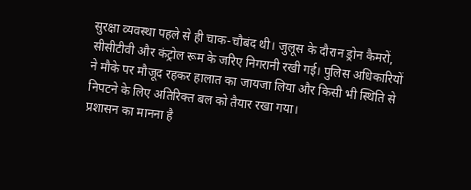सुरक्षा व्यवस्था पहले से ही चाक-चौबंद थी। जुलूस के दौरान ड्रोन कैमरों, सीसीटीवी और कंट्रोल रूम के जरिए निगरानी रखी गई। पुलिस अधिकारियों ने मौके पर मौजूद रहकर हालात का जायजा लिया और किसी भी स्थिति से निपटने के लिए अतिरिक्त बल को तैयार रखा गया।
प्रशासन का मानना है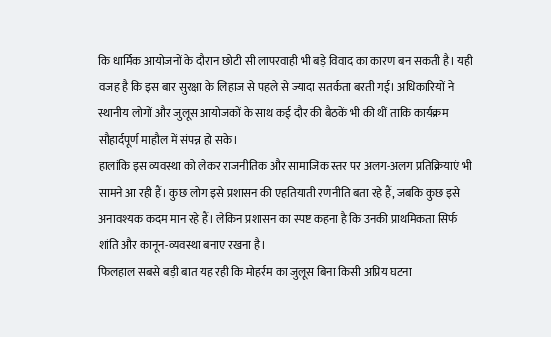कि धार्मिक आयोजनों के दौरान छोटी सी लापरवाही भी बड़े विवाद का कारण बन सकती है। यही वजह है कि इस बार सुरक्षा के लिहाज से पहले से ज्यादा सतर्कता बरती गई। अधिकारियों ने स्थानीय लोगों और जुलूस आयोजकों के साथ कई दौर की बैठकें भी की थीं ताकि कार्यक्रम सौहार्दपूर्ण माहौल में संपन्न हो सके।
हालांकि इस व्यवस्था को लेकर राजनीतिक और सामाजिक स्तर पर अलग-अलग प्रतिक्रियाएं भी सामने आ रही हैं। कुछ लोग इसे प्रशासन की एहतियाती रणनीति बता रहे हैं, जबकि कुछ इसे अनावश्यक कदम मान रहे हैं। लेकिन प्रशासन का स्पष्ट कहना है कि उनकी प्राथमिकता सिर्फ शांति और कानून-व्यवस्था बनाए रखना है।
फिलहाल सबसे बड़ी बात यह रही कि मोहर्रम का जुलूस बिना किसी अप्रिय घटना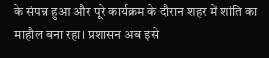के संपन्न हुआ और पूरे कार्यक्रम के दौरान शहर में शांति का माहौल बना रहा। प्रशासन अब इसे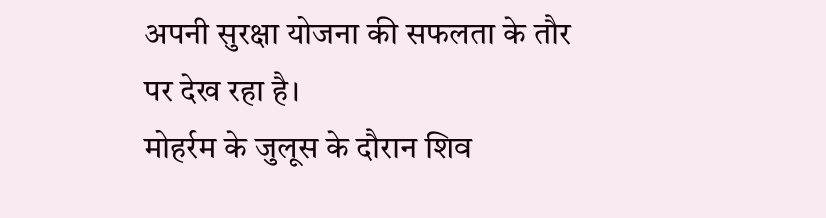अपनी सुरक्षा योजना की सफलता के तौर पर देख रहा है।
मोहर्रम के जुलूस के दौरान शिव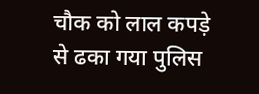चौक को लाल कपड़े से ढका गया पुलिस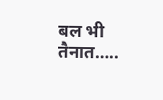बल भी तैनात…..